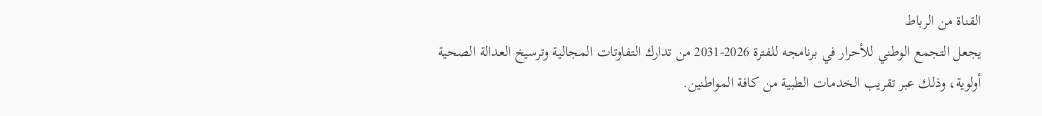القناة من الرباط
يجعل التجمع الوطني للأحرار في برنامجه للفترة 2026-2031 من تدارك التفاوتات المجالية وترسيخ العدالة الصحية أولوية، وذلك عبر تقريب الخدمات الطبية من كافة المواطنين.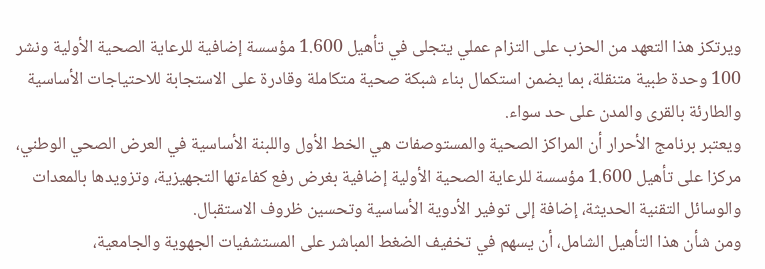ويرتكز هذا التعهد من الحزب على التزام عملي يتجلى في تأهيل 1.600 مؤسسة إضافية للرعاية الصحية الأولية ونشر 100 وحدة طبية متنقلة، بما يضمن استكمال بناء شبكة صحية متكاملة وقادرة على الاستجابة للاحتياجات الأساسية والطارئة بالقرى والمدن على حد سواء.
ويعتبر برنامج الأحرار أن المراكز الصحية والمستوصفات هي الخط الأول واللبنة الأساسية في العرض الصحي الوطني، مركزا على تأهيل 1.600 مؤسسة للرعاية الصحية الأولية إضافية بغرض رفع كفاءتها التجهيزية، وتزويدها بالمعدات والوسائل التقنية الحديثة، إضافة إلى توفير الأدوية الأساسية وتحسين ظروف الاستقبال.
ومن شأن هذا التأهيل الشامل، أن يسهم في تخفيف الضغط المباشر على المستشفيات الجهوية والجامعية،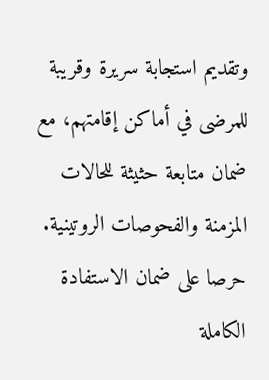وتقديم استجابة سريرة وقريبة للمرضى في أماكن إقامتهم، مع ضمان متابعة حثيثة للحالات المزمنة والفحوصات الروتينية.
حرصا على ضمان الاستفادة الكاملة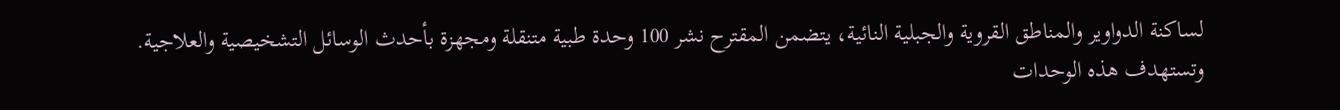لساكنة الدواوير والمناطق القروية والجبلية النائية، يتضمن المقترح نشر 100 وحدة طبية متنقلة ومجهزة بأحدث الوسائل التشخيصية والعلاجية. وتستهدف هذه الوحدات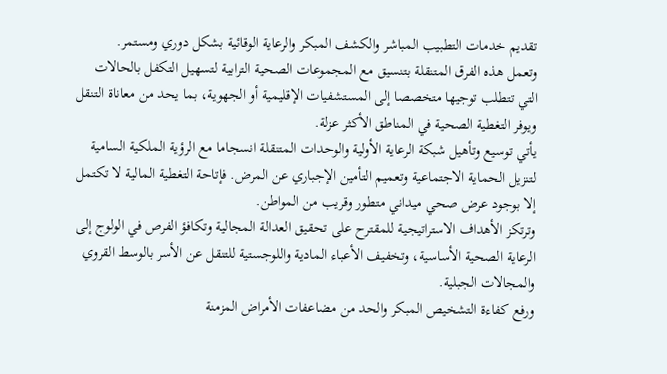تقديم خدمات التطبيب المباشر والكشف المبكر والرعاية الوقائية بشكل دوري ومستمر.
وتعمل هذه الفرق المتنقلة بتنسيق مع المجموعات الصحية الترابية لتسهيل التكفل بالحالات التي تتطلب توجيها متخصصا إلى المستشفيات الإقليمية أو الجهوية، بما يحد من معاناة التنقل ويوفر التغطية الصحية في المناطق الأكثر عزلة.
يأتي توسيع وتأهيل شبكة الرعاية الأولية والوحدات المتنقلة انسجاما مع الرؤية الملكية السامية لتنزيل الحماية الاجتماعية وتعميم التأمين الإجباري عن المرض. فإتاحة التغطية المالية لا تكتمل إلا بوجود عرض صحي ميداني متطور وقريب من المواطن.
وترتكز الأهداف الاستراتيجية للمقترح على تحقيق العدالة المجالية وتكافؤ الفرص في الولوج إلى الرعاية الصحية الأساسية، وتخفيف الأعباء المادية واللوجستية للتنقل عن الأسر بالوسط القروي والمجالات الجبلية.
ورفع كفاءة التشخيص المبكر والحد من مضاعفات الأمراض المزمنة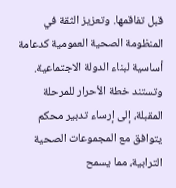قبل تفاقمها. وتعزيز الثقة في المنظومة الصحية العمومية كدعامة أساسية لبناء الدولة الاجتماعية.
وتستند خطة الأحرار للمرحلة المقبلة، إلى إرساء تدبير محكم يتوافق مع المجموعات الصحية الترابية، مما يسمح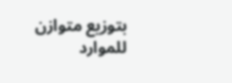بتوزيع متوازن للموارد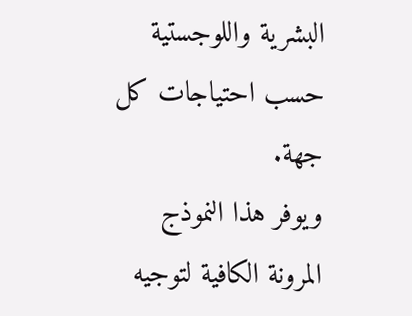البشرية واللوجستية حسب احتياجات كل جهة.
ويوفر هذا النموذج المرونة الكافية لتوجيه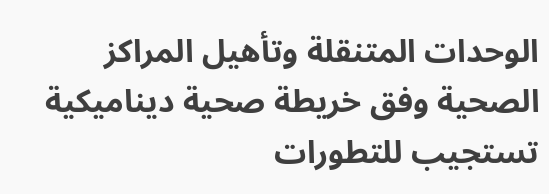الوحدات المتنقلة وتأهيل المراكز الصحية وفق خريطة صحية ديناميكية تستجيب للتطورات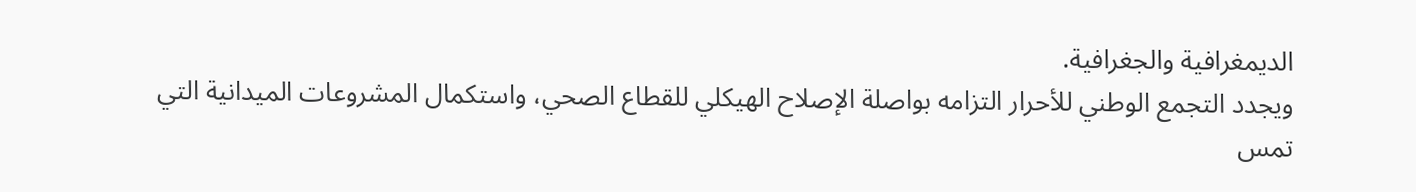الديمغرافية والجغرافية.
ويجدد التجمع الوطني للأحرار التزامه بواصلة الإصلاح الهيكلي للقطاع الصحي، واستكمال المشروعات الميدانية التي تمس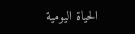الحياة اليومية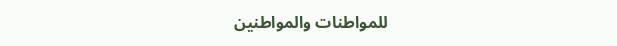للمواطنات والمواطنين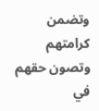وتضمن كرامتهم وتصون حقهم في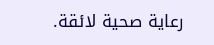رعاية صحية لائقة.